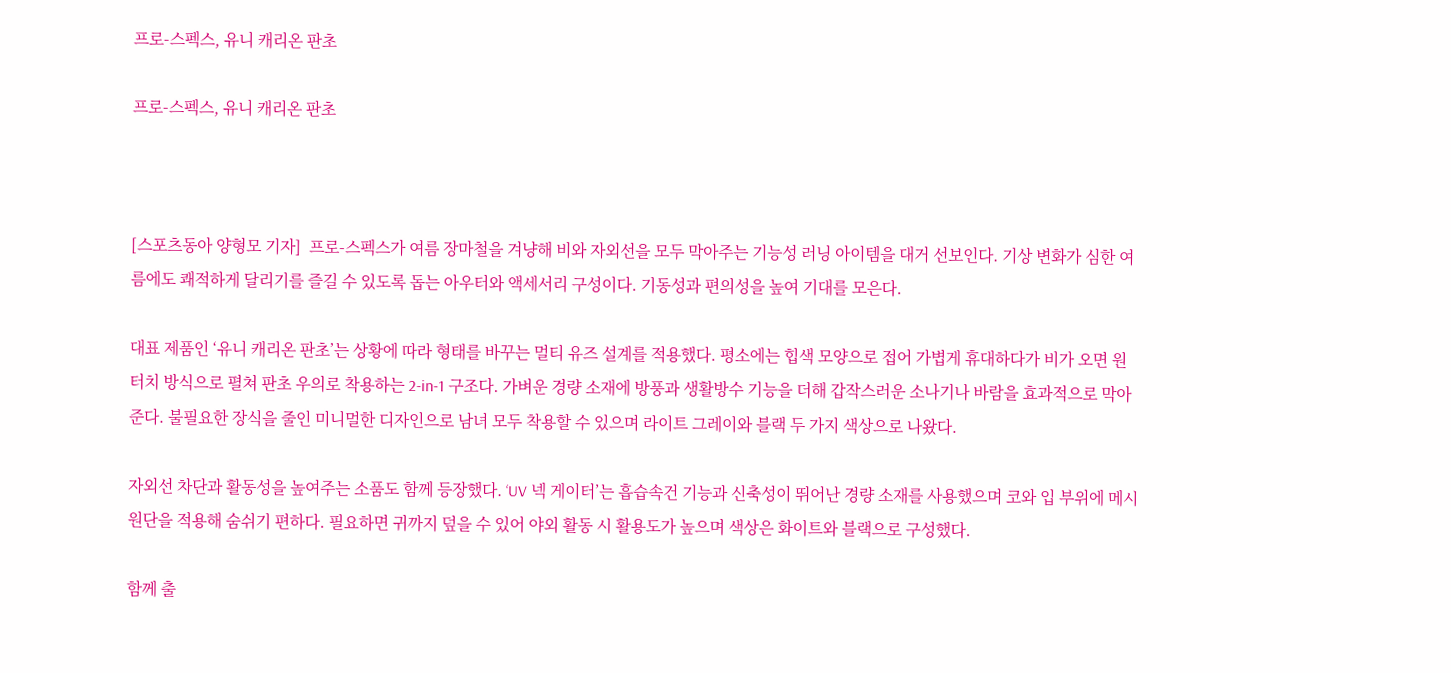프로-스펙스, 유니 캐리온 판초

프로-스펙스, 유니 캐리온 판초



[스포츠동아 양형모 기자]  프로-스펙스가 여름 장마철을 겨냥해 비와 자외선을 모두 막아주는 기능성 러닝 아이템을 대거 선보인다. 기상 변화가 심한 여름에도 쾌적하게 달리기를 즐길 수 있도록 돕는 아우터와 액세서리 구성이다. 기동성과 편의성을 높여 기대를 모은다.

대표 제품인 ‘유니 캐리온 판초’는 상황에 따라 형태를 바꾸는 멀티 유즈 설계를 적용했다. 평소에는 힙색 모양으로 접어 가볍게 휴대하다가 비가 오면 원터치 방식으로 펼쳐 판초 우의로 착용하는 2-in-1 구조다. 가벼운 경량 소재에 방풍과 생활방수 기능을 더해 갑작스러운 소나기나 바람을 효과적으로 막아준다. 불필요한 장식을 줄인 미니멀한 디자인으로 남녀 모두 착용할 수 있으며 라이트 그레이와 블랙 두 가지 색상으로 나왔다.

자외선 차단과 활동성을 높여주는 소품도 함께 등장했다. ‘UV 넥 게이터’는 흡습속건 기능과 신축성이 뛰어난 경량 소재를 사용했으며 코와 입 부위에 메시 원단을 적용해 숨쉬기 편하다. 필요하면 귀까지 덮을 수 있어 야외 활동 시 활용도가 높으며 색상은 화이트와 블랙으로 구성했다.

함께 출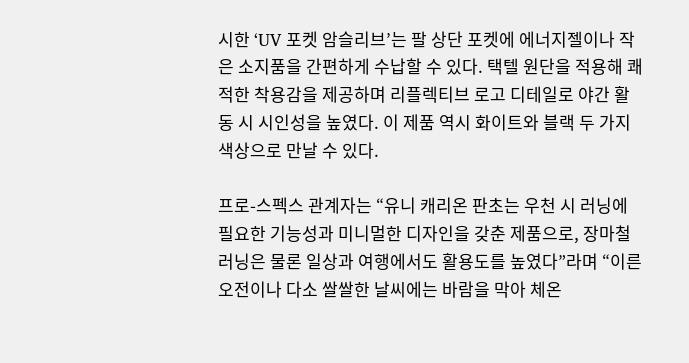시한 ‘UV 포켓 암슬리브’는 팔 상단 포켓에 에너지젤이나 작은 소지품을 간편하게 수납할 수 있다. 택텔 원단을 적용해 쾌적한 착용감을 제공하며 리플렉티브 로고 디테일로 야간 활동 시 시인성을 높였다. 이 제품 역시 화이트와 블랙 두 가지 색상으로 만날 수 있다.

프로-스펙스 관계자는 “유니 캐리온 판초는 우천 시 러닝에 필요한 기능성과 미니멀한 디자인을 갖춘 제품으로, 장마철 러닝은 물론 일상과 여행에서도 활용도를 높였다”라며 “이른 오전이나 다소 쌀쌀한 날씨에는 바람을 막아 체온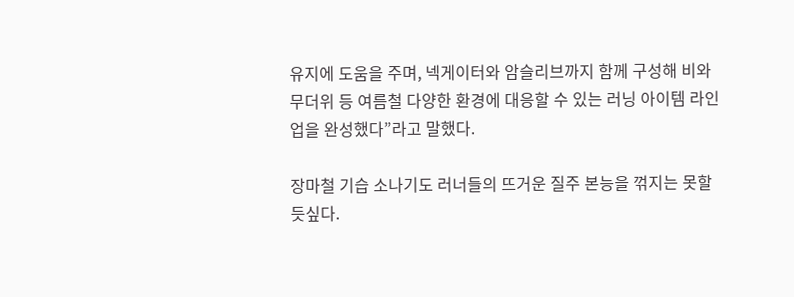유지에 도움을 주며, 넥게이터와 암슬리브까지 함께 구성해 비와 무더위 등 여름철 다양한 환경에 대응할 수 있는 러닝 아이템 라인업을 완성했다”라고 말했다.

장마철 기습 소나기도 러너들의 뜨거운 질주 본능을 꺾지는 못할 듯싶다.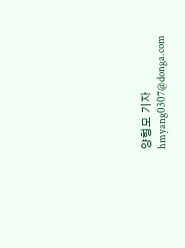양형모 기자 hmyang0307@donga.com